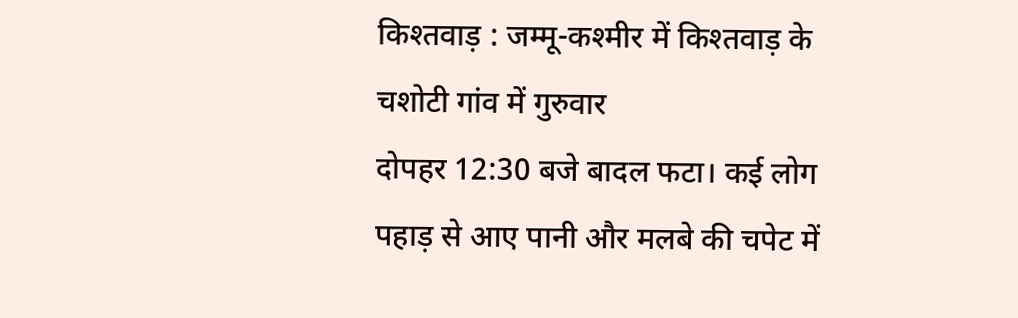किश्तवाड़ : जम्मू-कश्मीर में किश्तवाड़ के चशोटी गांव में गुरुवार
दोपहर 12:30 बजे बादल फटा। कई लोग पहाड़ से आए पानी और मलबे की चपेट में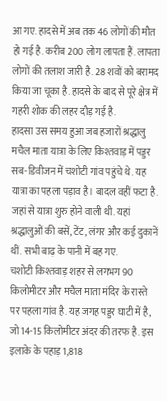आ गए. हादसे में अब तक 46 लोगों की मौत हो गई है. करीब 200 लोग लापता हैं. लापता लोगों की तलाश जारी है. 28 शवों को बरामद किया जा चूका है. हादसे के बाद से पूरे क्षेत्र में गहरी शोक की लहर दौड़ गई है.
हादसा उस समय हुआ जब हजारों श्रद्धालु मचैल माता यात्रा के लिए किश्तवाड़ में पड्डर सब-डिवीजन में चशोटी गांव पहुंचे थे. यह यात्रा का पहला पड़ाव है। बादल वहीं फटा है. जहां से यात्रा शुरु होने वाली थी. यहां श्रद्धालुओं की बसें, टेंट, लंगर और कई दुकानें थीं. सभी बाढ़ के पानी में बह गए.
चशोटी किश्तवाड़ शहर से लगभग 90 किलोमीटर और मचैल माता मंदिर के रास्ते पर पहला गांव है. यह जगह पड्डर घाटी में है, जो 14-15 किलोमीटर अंदर की तरफ है. इस इलाके के पहाड़ 1,818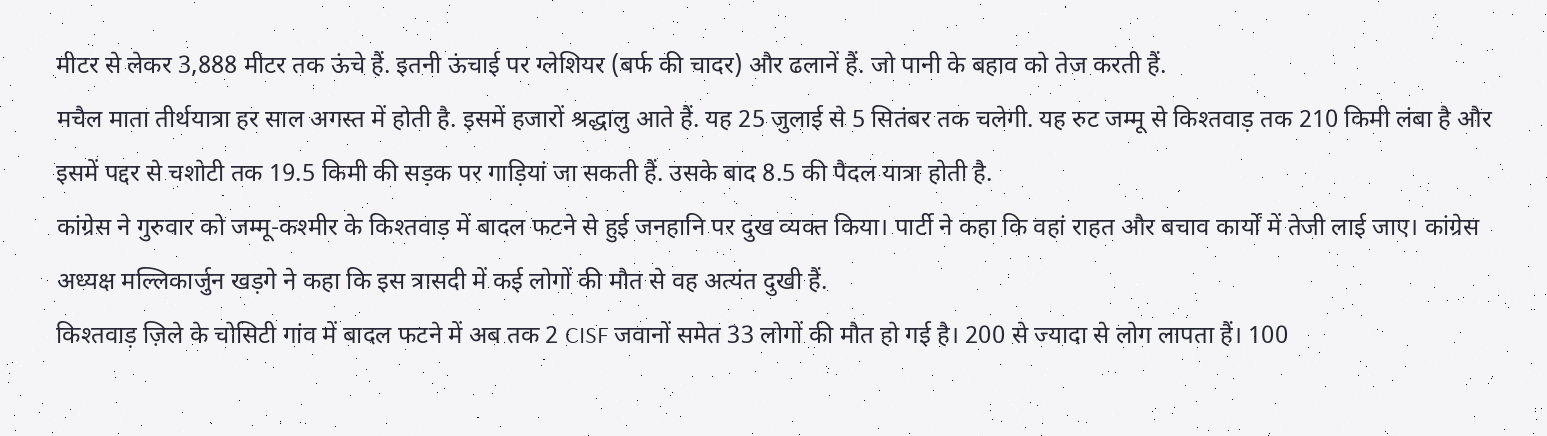मीटर से लेकर 3,888 मीटर तक ऊंचे हैं. इतनी ऊंचाई पर ग्लेशियर (बर्फ की चादर) और ढलानें हैं. जो पानी के बहाव को तेज करती हैं.
मचैल माता तीर्थयात्रा हर साल अगस्त में होती है. इसमें हजारों श्रद्धालु आते हैं. यह 25 जुलाई से 5 सितंबर तक चलेगी. यह रुट जम्मू से किश्तवाड़ तक 210 किमी लंबा है और इसमें पद्दर से चशोटी तक 19.5 किमी की सड़क पर गाड़ियां जा सकती हैं. उसके बाद 8.5 की पैदल यात्रा होती है.
कांग्रेस ने गुरुवार को जम्मू-कश्मीर के किश्तवाड़ में बादल फटने से हुई जनहानि पर दुख व्यक्त किया। पार्टी ने कहा कि वहां राहत और बचाव कार्यों में तेजी लाई जाए। कांग्रेस अध्यक्ष मल्लिकार्जुन खड़गे ने कहा कि इस त्रासदी में कई लोगों की मौत से वह अत्यंत दुखी हैं.
किश्तवाड़ ज़िले के चोसिटी गांव में बादल फटने में अब तक 2 CISF जवानों समेत 33 लोगों की मौत हो गई है। 200 से ज्यादा से लोग लापता हैं। 100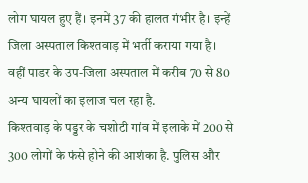लोग घायल हुए हैं। इनमें 37 की हालत गंभीर है। इन्हें जिला अस्पताल किश्तवाड़ में भर्ती कराया गया है। वहीं पाडर के उप-जिला अस्पताल में करीब 70 से 80 अन्य घायलों का इलाज चल रहा है.
किश्तवाड़ के पड्डर के चशोटी गांव में इलाके में 200 से 300 लोगों के फंसे होने की आशंका है. पुलिस और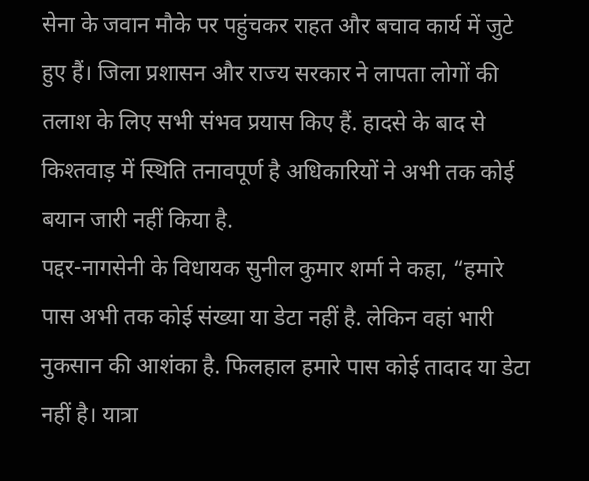सेना के जवान मौके पर पहुंचकर राहत और बचाव कार्य में जुटे हुए हैं। जिला प्रशासन और राज्य सरकार ने लापता लोगों की तलाश के लिए सभी संभव प्रयास किए हैं. हादसे के बाद से किश्तवाड़ में स्थिति तनावपूर्ण है अधिकारियों ने अभी तक कोई बयान जारी नहीं किया है.
पद्दर-नागसेनी के विधायक सुनील कुमार शर्मा ने कहा, “हमारे पास अभी तक कोई संख्या या डेटा नहीं है. लेकिन वहां भारी नुकसान की आशंका है. फिलहाल हमारे पास कोई तादाद या डेटा नहीं है। यात्रा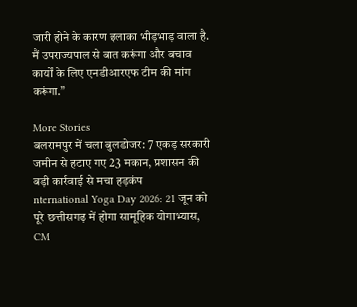जारी होने के कारण इलाका भीड़भाड़ वाला है. मैं उपराज्यपाल से बात करूंगा और बचाव कार्यों के लिए एनडीआरएफ टीम की मांग करूंगा.”

More Stories
बलरामपुर में चला बुलडोजर: 7 एकड़ सरकारी जमीन से हटाए गए 23 मकान, प्रशासन की बड़ी कार्रवाई से मचा हड़कंप
nternational Yoga Day 2026: 21 जून को पूरे छत्तीसगढ़ में होगा सामूहिक योगाभ्यास, CM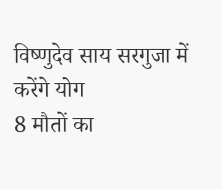विष्णुदेव साय सरगुजा में करेंगे योग
8 मौतों का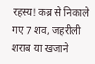रहस्य! कब्र से निकाले गए 7 शव, जहरीली शराब या खजाने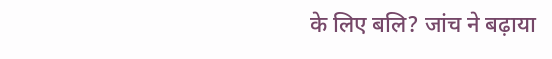के लिए बलि? जांच ने बढ़ाया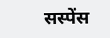सस्पेंस